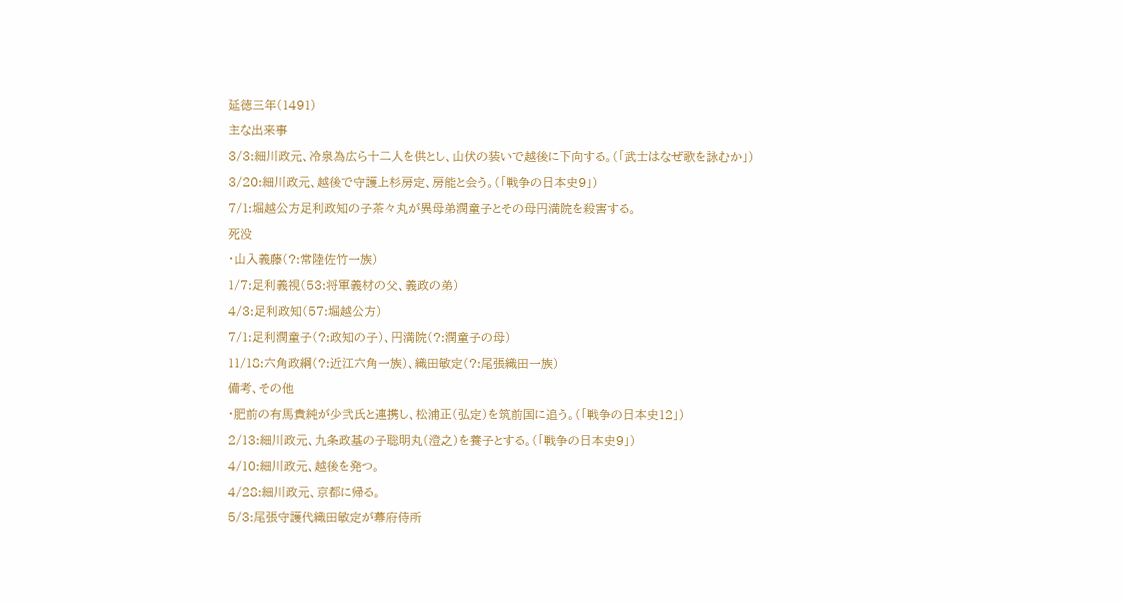延徳三年(1491)
主な出来事
3/3:細川政元、冷泉為広ら十二人を供とし、山伏の装いで越後に下向する。(「武士はなぜ歌を詠むか」)
3/20:細川政元、越後で守護上杉房定、房能と会う。(「戦争の日本史9」)
7/1:堀越公方足利政知の子茶々丸が異母弟潤童子とその母円満院を殺害する。
死没
・山入義藤(?:常陸佐竹一族)
1/7:足利義視(53:将軍義材の父、義政の弟)
4/3:足利政知(57:堀越公方)
7/1:足利潤童子(?:政知の子)、円満院(?:潤童子の母)
11/18:六角政綱(?:近江六角一族)、織田敏定(?:尾張織田一族)
備考、その他
・肥前の有馬貴純が少弐氏と連携し、松浦正(弘定)を筑前国に追う。(「戦争の日本史12」)
2/13:細川政元、九条政基の子聡明丸(澄之)を養子とする。(「戦争の日本史9」)
4/10:細川政元、越後を発つ。
4/28:細川政元、京都に帰る。
5/3:尾張守護代織田敏定が幕府侍所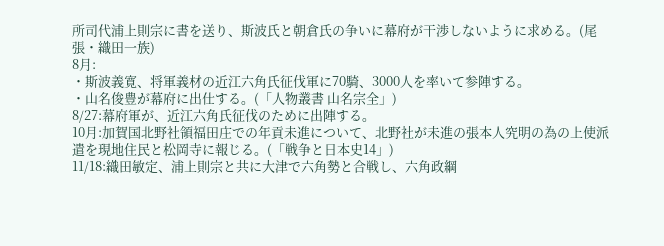所司代浦上則宗に書を送り、斯波氏と朝倉氏の争いに幕府が干渉しないように求める。(尾張・織田一族)
8月:
・斯波義寛、将軍義材の近江六角氏征伐軍に70騎、3000人を率いて参陣する。
・山名俊豊が幕府に出仕する。(「人物叢書 山名宗全」)
8/27:幕府軍が、近江六角氏征伐のために出陣する。
10月:加賀国北野社領福田庄での年貢未進について、北野社が未進の張本人究明の為の上使派遣を現地住民と松岡寺に報じる。(「戦争と日本史14」)
11/18:織田敏定、浦上則宗と共に大津で六角勢と合戦し、六角政綱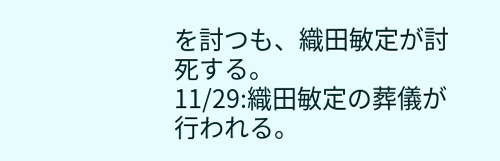を討つも、織田敏定が討死する。
11/29:織田敏定の葬儀が行われる。